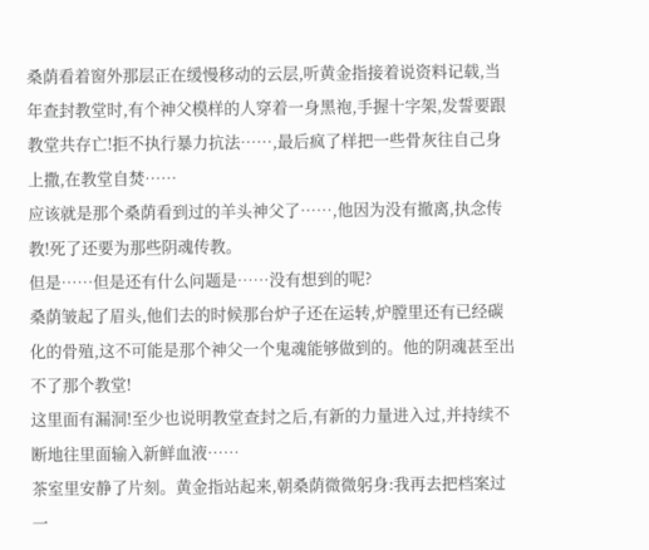桑荫看着窗外那层正在缓慢移动的云层,听黄金指接着说资料记载,当年查封教堂时,有个神父模样的人穿着一身黑袍,手握十字架,发誓要跟教堂共存亡!拒不执行暴力抗法……,最后疯了样把一些骨灰往自己身上撒,在教堂自焚……
应该就是那个桑荫看到过的羊头神父了……,他因为没有撤离,执念传教!死了还要为那些阴魂传教。
但是……但是还有什么问题是……没有想到的呢?
桑荫皱起了眉头,他们去的时候那台炉子还在运转,炉膛里还有已经碳化的骨殖,这不可能是那个神父一个鬼魂能够做到的。他的阴魂甚至出不了那个教堂!
这里面有漏洞!至少也说明教堂查封之后,有新的力量进入过,并持续不断地往里面输入新鲜血液……
茶室里安静了片刻。黄金指站起来,朝桑荫微微躬身:我再去把档案过一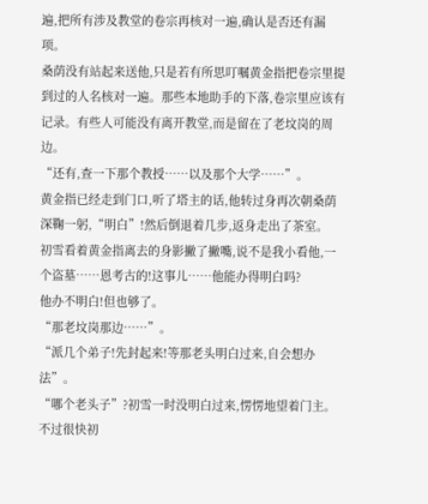遍,把所有涉及教堂的卷宗再核对一遍,确认是否还有漏项。
桑荫没有站起来送他,只是若有所思叮嘱黄金指把卷宗里提到过的人名核对一遍。那些本地助手的下落,卷宗里应该有记录。有些人可能没有离开教堂,而是留在了老坟岗的周边。
“还有,查一下那个教授……以及那个大学……”。
黄金指已经走到门口,听了塔主的话,他转过身再次朝桑荫深鞠一躬,“明白”!然后倒退着几步,返身走出了茶室。
初雪看着黄金指离去的身影撇了撇嘴,说不是我小看他,一个盗墓……恩考古的!这事儿……他能办得明白吗?
他办不明白!但也够了。
“那老坟岗那边……”。
“派几个弟子!先封起来!等那老头明白过来,自会想办法”。
“哪个老头子”?初雪一时没明白过来,愣愣地望着门主。
不过很快初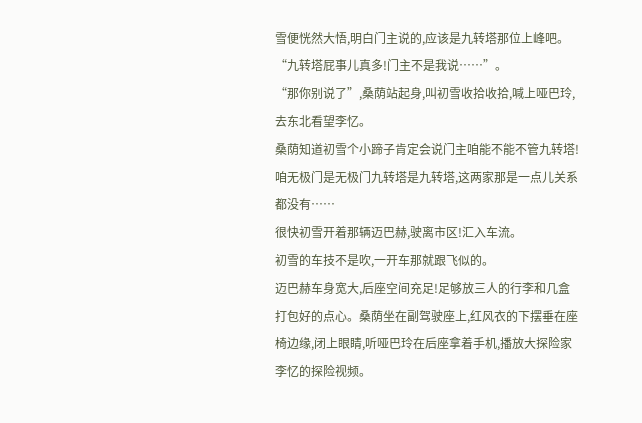雪便恍然大悟,明白门主说的,应该是九转塔那位上峰吧。
“九转塔屁事儿真多!门主不是我说……”。
“那你别说了”,桑荫站起身,叫初雪收拾收拾,喊上哑巴玲,去东北看望李忆。
桑荫知道初雪个小蹄子肯定会说门主咱能不能不管九转塔!咱无极门是无极门九转塔是九转塔,这两家那是一点儿关系都没有……
很快初雪开着那辆迈巴赫,驶离市区!汇入车流。
初雪的车技不是吹,一开车那就跟飞似的。
迈巴赫车身宽大,后座空间充足!足够放三人的行李和几盒打包好的点心。桑荫坐在副驾驶座上,红风衣的下摆垂在座椅边缘,闭上眼睛,听哑巴玲在后座拿着手机,播放大探险家李忆的探险视频。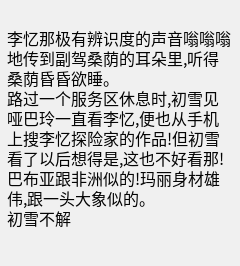李忆那极有辨识度的声音嗡嗡嗡地传到副驾桑荫的耳朵里,听得桑荫昏昏欲睡。
路过一个服务区休息时,初雪见哑巴玲一直看李忆,便也从手机上搜李忆探险家的作品!但初雪看了以后想得是,这也不好看那!巴布亚跟非洲似的!玛丽身材雄伟,跟一头大象似的。
初雪不解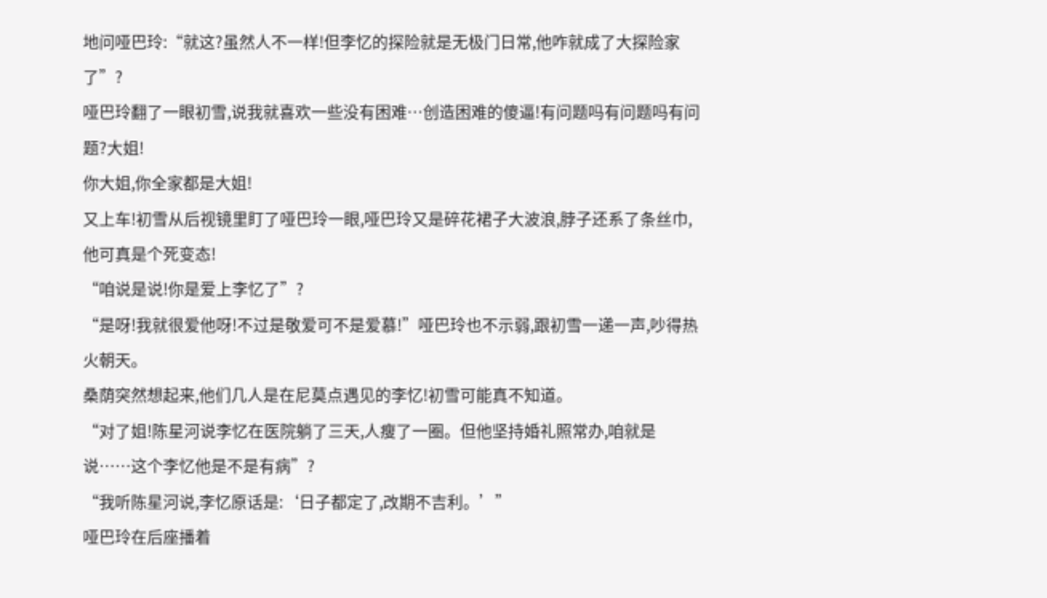地问哑巴玲:“就这?虽然人不一样!但李忆的探险就是无极门日常,他咋就成了大探险家了”?
哑巴玲翻了一眼初雪,说我就喜欢一些没有困难…创造困难的傻逼!有问题吗有问题吗有问题?大姐!
你大姐,你全家都是大姐!
又上车!初雪从后视镜里盯了哑巴玲一眼,哑巴玲又是碎花裙子大波浪,脖子还系了条丝巾,他可真是个死变态!
“咱说是说!你是爱上李忆了”?
“是呀!我就很爱他呀!不过是敬爱可不是爱慕!”哑巴玲也不示弱,跟初雪一递一声,吵得热火朝天。
桑荫突然想起来,他们几人是在尼莫点遇见的李忆!初雪可能真不知道。
“对了姐!陈星河说李忆在医院躺了三天,人瘦了一圈。但他坚持婚礼照常办,咱就是说……这个李忆他是不是有病”?
“我听陈星河说,李忆原话是:‘日子都定了,改期不吉利。’”
哑巴玲在后座播着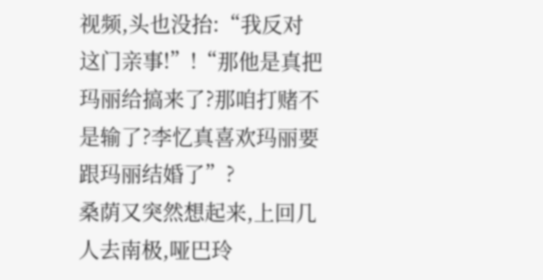视频,头也没抬:“我反对这门亲事!”!“那他是真把玛丽给搞来了?那咱打赌不是输了?李忆真喜欢玛丽要跟玛丽结婚了”?
桑荫又突然想起来,上回几人去南极,哑巴玲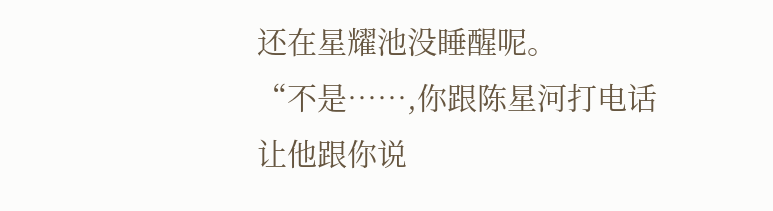还在星耀池没睡醒呢。
“不是……,你跟陈星河打电话让他跟你说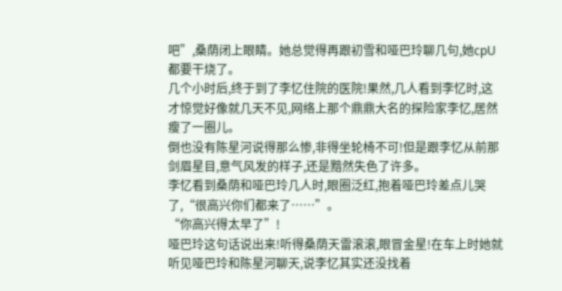吧”,桑荫闭上眼睛。她总觉得再跟初雪和哑巴玲聊几句,她cpU 都要干烧了。
几个小时后,终于到了李忆住院的医院!果然,几人看到李忆时,这才惊觉好像就几天不见,网络上那个鼎鼎大名的探险家李忆,居然瘦了一圈儿。
倒也没有陈星河说得那么惨,非得坐轮椅不可!但是跟李忆从前那剑眉星目,意气风发的样子,还是黯然失色了许多。
李忆看到桑荫和哑巴玲几人时,眼圈泛红,抱着哑巴玲差点儿哭了,“很高兴你们都来了……”。
“你高兴得太早了”!
哑巴玲这句话说出来!听得桑荫天雷滚滚,眼冒金星!在车上时她就听见哑巴玲和陈星河聊天,说李忆其实还没找着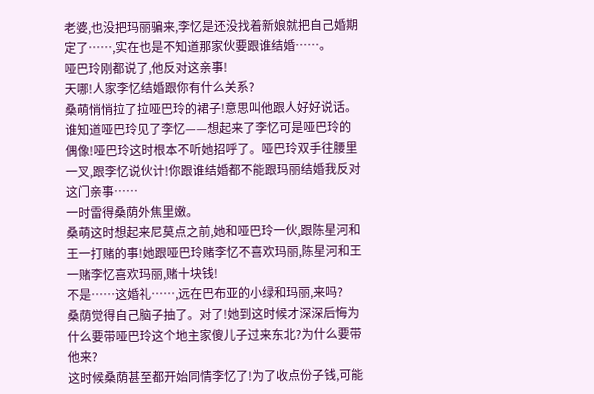老婆,也没把玛丽骗来,李忆是还没找着新娘就把自己婚期定了……,实在也是不知道那家伙要跟谁结婚……。
哑巴玲刚都说了,他反对这亲事!
天哪!人家李忆结婚跟你有什么关系?
桑萌悄悄拉了拉哑巴玲的裙子!意思叫他跟人好好说话。
谁知道哑巴玲见了李忆——想起来了李忆可是哑巴玲的偶像!哑巴玲这时根本不听她招呼了。哑巴玲双手往腰里一叉,跟李忆说伙计!你跟谁结婚都不能跟玛丽结婚我反对这门亲事……
一时雷得桑荫外焦里嫩。
桑萌这时想起来尼莫点之前,她和哑巴玲一伙,跟陈星河和王一打赌的事!她跟哑巴玲赌李忆不喜欢玛丽,陈星河和王一赌李忆喜欢玛丽,赌十块钱!
不是……这婚礼……,远在巴布亚的小绿和玛丽,来吗?
桑荫觉得自己脑子抽了。对了!她到这时候才深深后悔为什么要带哑巴玲这个地主家傻儿子过来东北?为什么要带他来?
这时候桑荫甚至都开始同情李忆了!为了收点份子钱,可能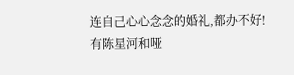连自己心心念念的婚礼,都办不好!
有陈星河和哑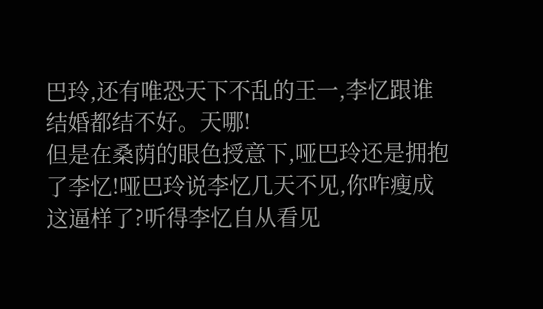巴玲,还有唯恐天下不乱的王一,李忆跟谁结婚都结不好。天哪!
但是在桑荫的眼色授意下,哑巴玲还是拥抱了李忆!哑巴玲说李忆几天不见,你咋瘦成这逼样了?听得李忆自从看见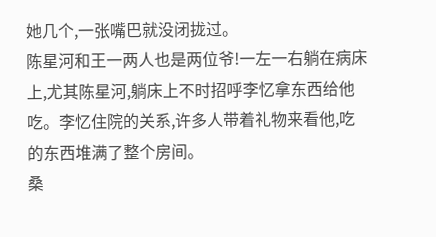她几个,一张嘴巴就没闭拢过。
陈星河和王一两人也是两位爷!一左一右躺在病床上,尤其陈星河,躺床上不时招呼李忆拿东西给他吃。李忆住院的关系,许多人带着礼物来看他,吃的东西堆满了整个房间。
桑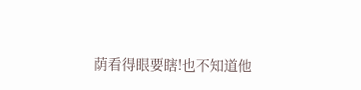荫看得眼要瞎!也不知道他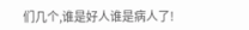们几个,谁是好人谁是病人了!